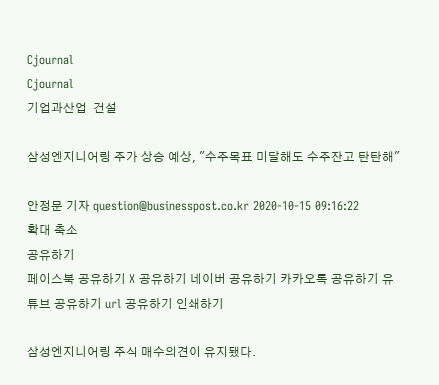Cjournal
Cjournal
기업과산업  건설

삼성엔지니어링 주가 상승 예상, "수주목표 미달해도 수주잔고 탄탄해"

안정문 기자 question@businesspost.co.kr 2020-10-15 09:16:22
확대 축소
공유하기
페이스북 공유하기 X 공유하기 네이버 공유하기 카카오톡 공유하기 유튜브 공유하기 url 공유하기 인쇄하기

삼성엔지니어링 주식 매수의견이 유지됐다.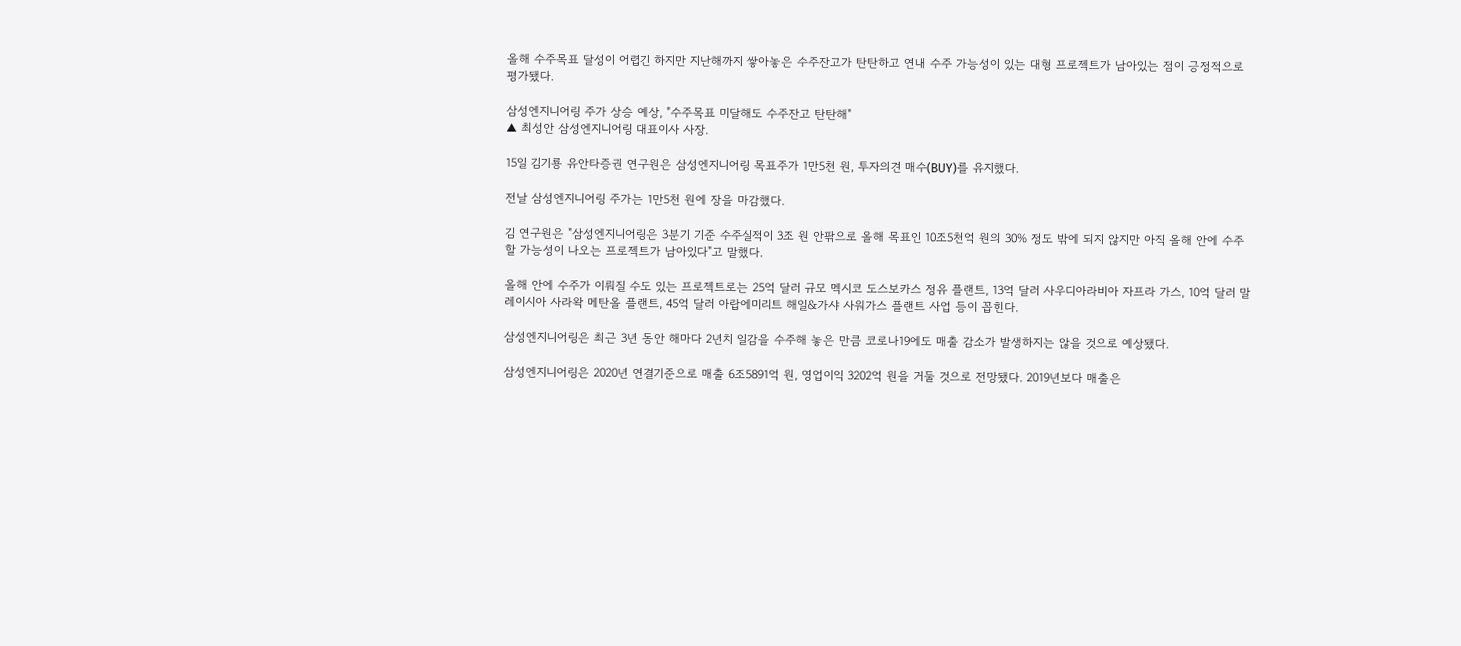올해 수주목표 달성이 어렵긴 하지만 지난해까지 쌓아놓은 수주잔고가 탄탄하고 연내 수주 가능성이 있는 대형 프로젝트가 남아있는 점이 긍정적으로 평가됐다.

삼성엔지니어링 주가 상승 예상, "수주목표 미달해도 수주잔고 탄탄해"
▲ 최성안 삼성엔지니어링 대표이사 사장.

15일 김기룡 유안타증권 연구원은 삼성엔지니어링 목표주가 1만5천 원, 투자의견 매수(BUY)를 유지했다.

전날 삼성엔지니어링 주가는 1만5천 원에 장을 마감했다.

김 연구원은 "삼성엔지니어링은 3분기 기준 수주실적이 3조 원 안팎으로 올해 목표인 10조5천억 원의 30% 정도 밖에 되지 않지만 아직 올해 안에 수주할 가능성이 나오는 프로젝트가 남아있다"고 말했다.

올해 안에 수주가 이뤄질 수도 있는 프로젝트로는 25억 달러 규모 멕시코 도스보카스 정유 플랜트, 13억 달러 사우디아라비아 자프라 가스, 10억 달러 말레이시아 사라왁 메탄올 플랜트, 45억 달러 아랍에미리트 해일&가샤 사워가스 플랜트 사업 등이 꼽힌다.

삼성엔지니어링은 최근 3년 동안 해마다 2년치 일감을 수주해 놓은 만큼 코로나19에도 매출 감소가 발생하지는 않을 것으로 예상됐다.

삼성엔지니어링은 2020년 연결기준으로 매출 6조5891억 원, 영업이익 3202억 원을 거둘 것으로 전망됐다. 2019년보다 매출은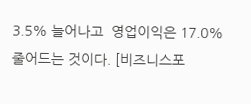3.5% 늘어나고  영업이익은 17.0% 줄어드는 것이다. [비즈니스포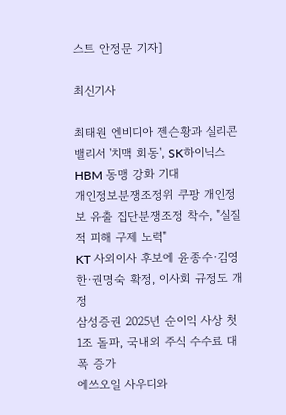스트 안정문 기자]

최신기사

최태원 엔비디아 젠슨황과 실리콘밸리서 '치맥 회동', SK하이닉스 HBM 동맹 강화 기대
개인정보분쟁조정위 쿠팡 개인정보 유출 집단분쟁조정 착수, "실질적 피해 구제 노력"
KT 사외이사 후보에 윤종수·김영한·권명숙 확정, 이사회 규정도 개정
삼성증권 2025년 순이익 사상 첫 1조 돌파, 국내외 주식 수수료 대폭 증가
에쓰오일 사우디와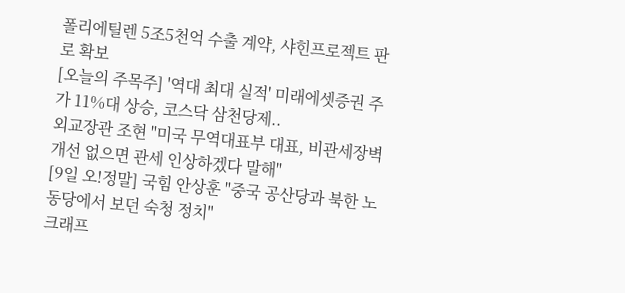폴리에틸렌 5조5천억 수출 계약, 샤힌프로젝트 판로 확보
[오늘의 주목주] '역대 최대 실적' 미래에셋증권 주가 11%대 상승, 코스닥 삼천당제..
외교장관 조현 "미국 무역대표부 대표, 비관세장벽 개선 없으면 관세 인상하겠다 말해"
[9일 오!정말] 국힘 안상훈 "중국 공산당과 북한 노동당에서 보던 숙청 정치"
크래프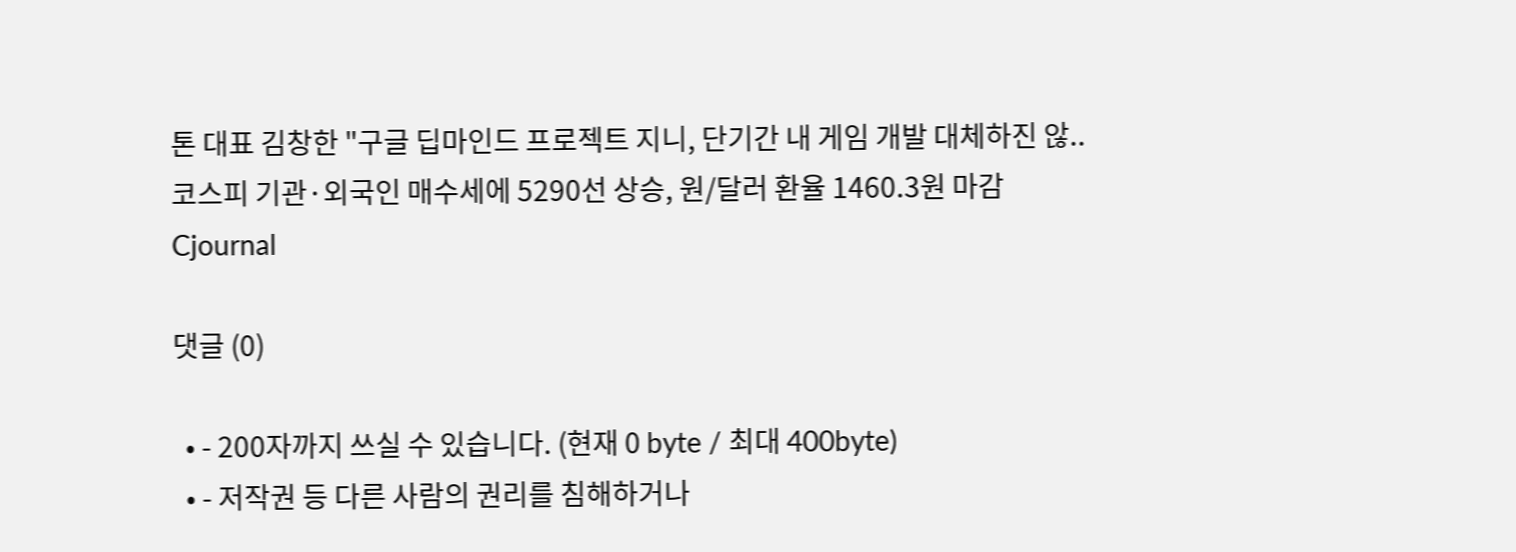톤 대표 김창한 "구글 딥마인드 프로젝트 지니, 단기간 내 게임 개발 대체하진 않..
코스피 기관·외국인 매수세에 5290선 상승, 원/달러 환율 1460.3원 마감
Cjournal

댓글 (0)

  • - 200자까지 쓰실 수 있습니다. (현재 0 byte / 최대 400byte)
  • - 저작권 등 다른 사람의 권리를 침해하거나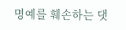명예를 훼손하는 댓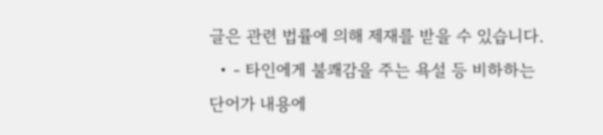글은 관련 법률에 의해 제재를 받을 수 있습니다.
  • - 타인에게 불쾌감을 주는 욕설 등 비하하는 단어가 내용에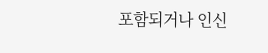포함되거나 인신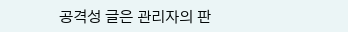공격성 글은 관리자의 판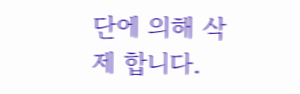단에 의해 삭제 합니다.